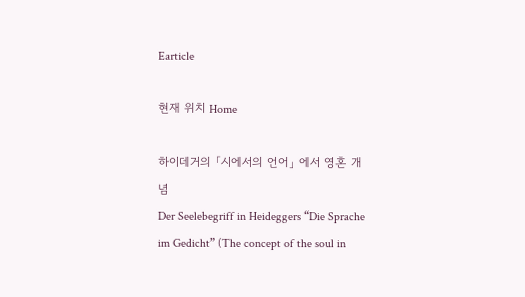Earticle

현재 위치 Home

하이데거의 「시에서의 언어」 에서 영혼 개념
Der Seelebegriff in Heideggers “Die Sprache im Gedicht” (The concept of the soul in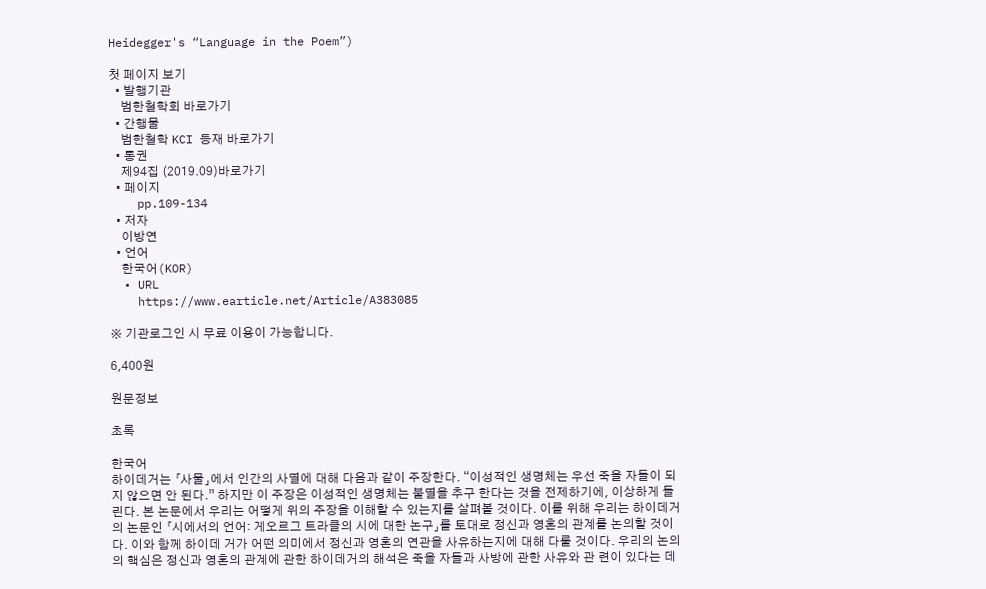Heidegger's “Language in the Poem”)

첫 페이지 보기
  • 발행기관
    범한철학회 바로가기
  • 간행물
    범한철학 KCI 등재 바로가기
  • 통권
    제94집 (2019.09)바로가기
  • 페이지
    pp.109-134
  • 저자
    이방연
  • 언어
    한국어(KOR)
  • URL
    https://www.earticle.net/Article/A383085

※ 기관로그인 시 무료 이용이 가능합니다.

6,400원

원문정보

초록

한국어
하이데거는 「사물」에서 인간의 사멸에 대해 다음과 같이 주장한다. “이성적인 생명체는 우선 죽을 자들이 되지 않으면 안 된다.” 하지만 이 주장은 이성적인 생명체는 불멸을 추구 한다는 것을 전제하기에, 이상하게 들린다. 본 논문에서 우리는 어떻게 위의 주장을 이해할 수 있는지를 살펴볼 것이다. 이를 위해 우리는 하이데거의 논문인 「시에서의 언어: 게오르그 트라클의 시에 대한 논구」를 토대로 정신과 영혼의 관계를 논의할 것이다. 이와 함께 하이데 거가 어떤 의미에서 정신과 영혼의 연관을 사유하는지에 대해 다룰 것이다. 우리의 논의의 핵심은 정신과 영혼의 관계에 관한 하이데거의 해석은 죽을 자들과 사방에 관한 사유와 관 련이 있다는 데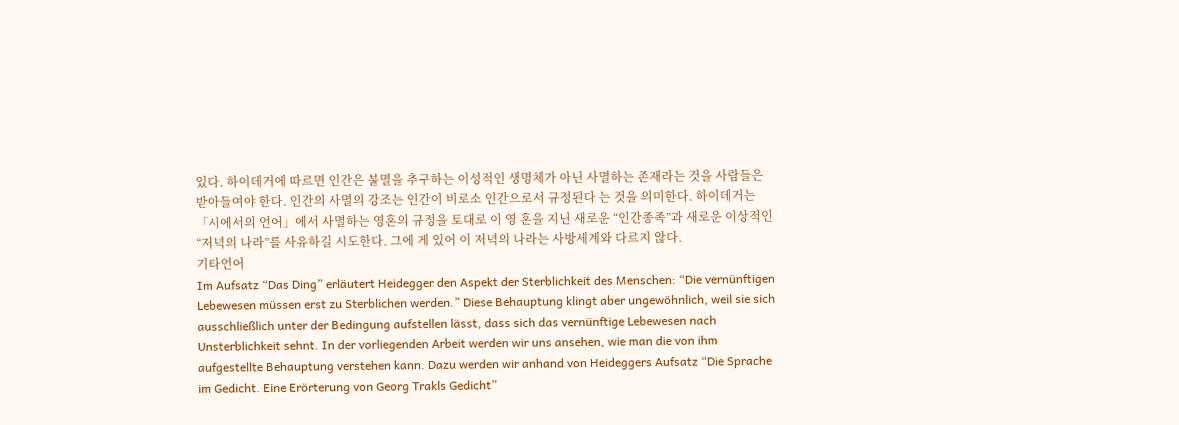있다. 하이데거에 따르면 인간은 불멸을 추구하는 이성적인 생명체가 아닌 사멸하는 존재라는 것을 사람들은 받아들여야 한다. 인간의 사멸의 강조는 인간이 비로소 인간으로서 규정된다 는 것을 의미한다. 하이데거는 「시에서의 언어」에서 사멸하는 영혼의 규정을 토대로 이 영 혼을 지닌 새로운 “인간종족”과 새로운 이상적인 “저녁의 나라”를 사유하길 시도한다. 그에 게 있어 이 저녁의 나라는 사방세계와 다르지 않다.
기타언어
Im Aufsatz “Das Ding” erläutert Heidegger den Aspekt der Sterblichkeit des Menschen: “Die vernünftigen Lebewesen müssen erst zu Sterblichen werden.” Diese Behauptung klingt aber ungewöhnlich, weil sie sich ausschließlich unter der Bedingung aufstellen lässt, dass sich das vernünftige Lebewesen nach Unsterblichkeit sehnt. In der vorliegenden Arbeit werden wir uns ansehen, wie man die von ihm aufgestellte Behauptung verstehen kann. Dazu werden wir anhand von Heideggers Aufsatz “Die Sprache im Gedicht. Eine Erörterung von Georg Trakls Gedicht”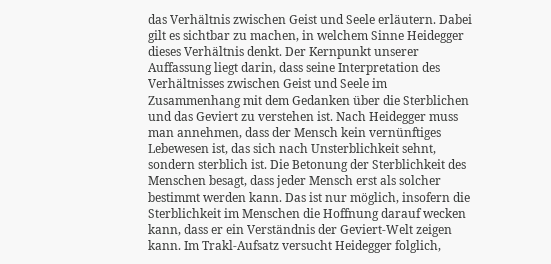das Verhältnis zwischen Geist und Seele erläutern. Dabei gilt es sichtbar zu machen, in welchem Sinne Heidegger dieses Verhältnis denkt. Der Kernpunkt unserer Auffassung liegt darin, dass seine Interpretation des Verhältnisses zwischen Geist und Seele im Zusammenhang mit dem Gedanken über die Sterblichen und das Geviert zu verstehen ist. Nach Heidegger muss man annehmen, dass der Mensch kein vernünftiges Lebewesen ist, das sich nach Unsterblichkeit sehnt, sondern sterblich ist. Die Betonung der Sterblichkeit des Menschen besagt, dass jeder Mensch erst als solcher bestimmt werden kann. Das ist nur möglich, insofern die Sterblichkeit im Menschen die Hoffnung darauf wecken kann, dass er ein Verständnis der Geviert-Welt zeigen kann. Im Trakl-Aufsatz versucht Heidegger folglich,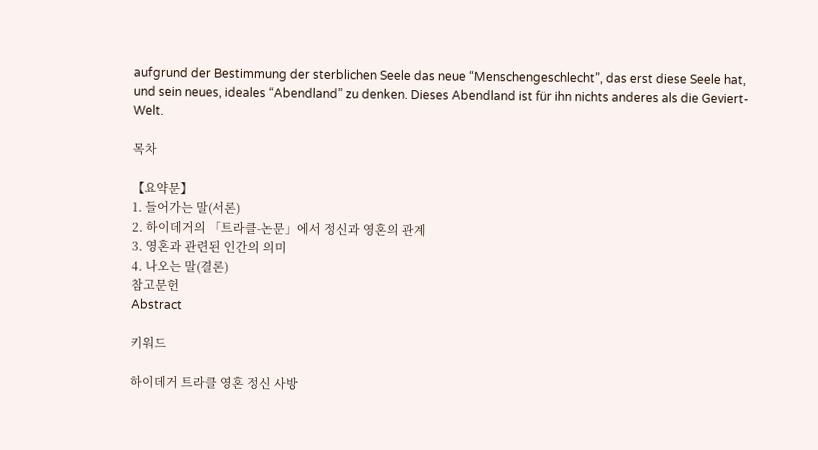aufgrund der Bestimmung der sterblichen Seele das neue “Menschengeschlecht”, das erst diese Seele hat, und sein neues, ideales “Abendland” zu denken. Dieses Abendland ist für ihn nichts anderes als die Geviert-Welt.

목차

【요약문】
1. 들어가는 말(서론)
2. 하이데거의 「트라클-논문」에서 정신과 영혼의 관계
3. 영혼과 관련된 인간의 의미
4. 나오는 말(결론)
참고문헌
Abstract

키워드

하이데거 트라클 영혼 정신 사방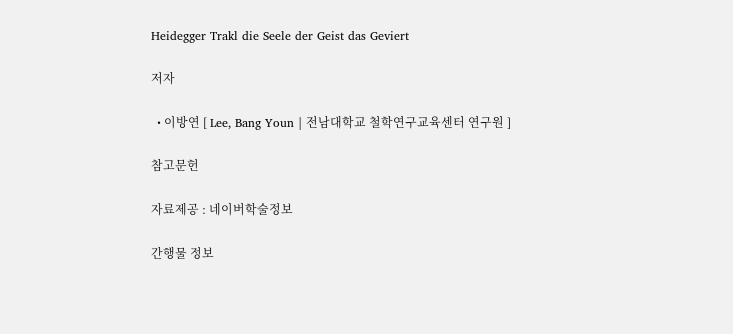Heidegger Trakl die Seele der Geist das Geviert

저자

  • 이방연 [ Lee, Bang Youn | 전남대학교 철학연구교육센터 연구원 ]

참고문헌

자료제공 : 네이버학술정보

간행물 정보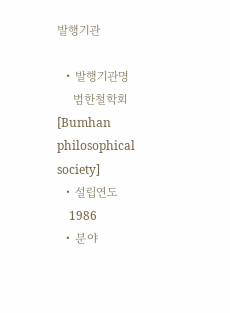발행기관

  • 발행기관명
    범한철학회 [Bumhan philosophical society]
  • 설립연도
    1986
  • 분야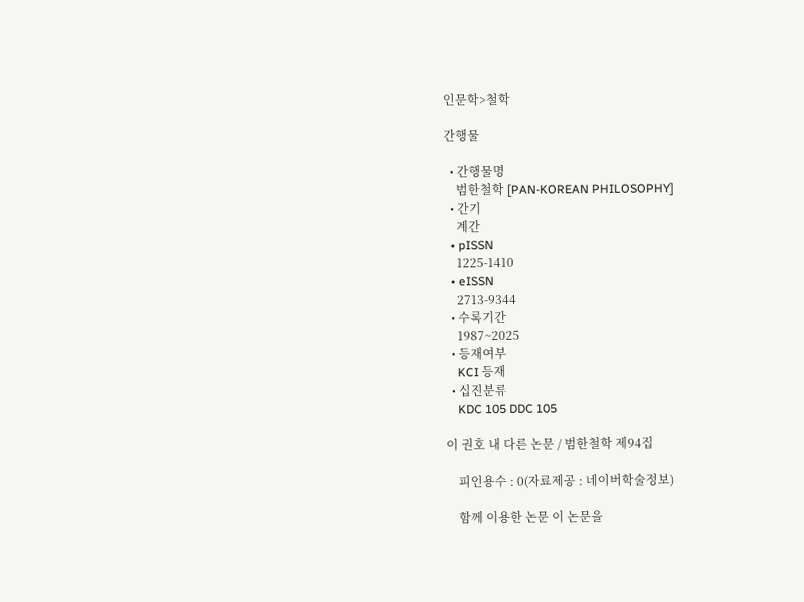인문학>철학

간행물

  • 간행물명
    범한철학 [PAN-KOREAN PHILOSOPHY]
  • 간기
    계간
  • pISSN
    1225-1410
  • eISSN
    2713-9344
  • 수록기간
    1987~2025
  • 등재여부
    KCI 등재
  • 십진분류
    KDC 105 DDC 105

이 권호 내 다른 논문 / 범한철학 제94집

    피인용수 : 0(자료제공 : 네이버학술정보)

    함께 이용한 논문 이 논문을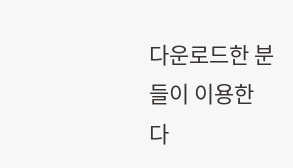다운로드한 분들이 이용한 다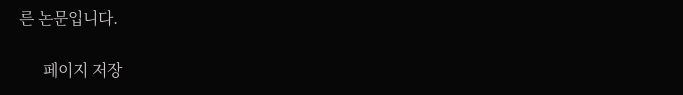른 논문입니다.

      페이지 저장